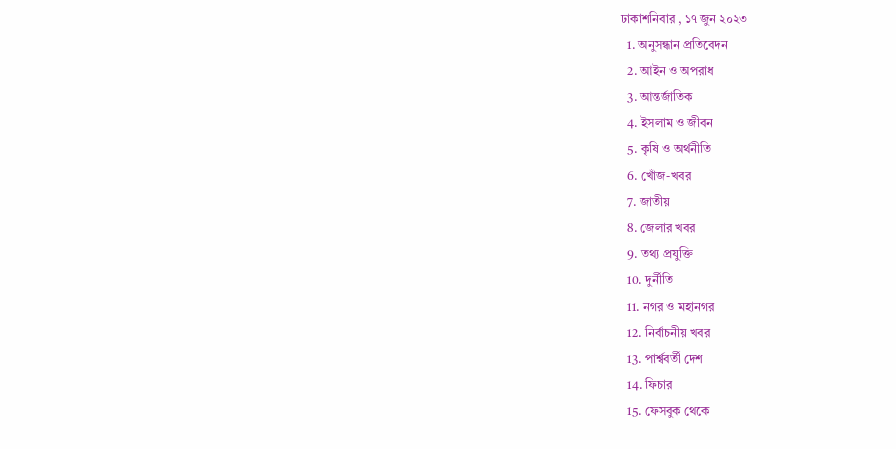ঢাকাশনিবার , ১৭ জুন ২০২৩
  1. অনুসন্ধান প্রতিবেদন
  2. আইন ও অপরাধ
  3. আন্তর্জাতিক
  4. ইসলাম ও জীবন
  5. কৃষি ও অর্থনীতি
  6. খোঁজ-খবর
  7. জাতীয়
  8. জেলার খবর
  9. তথ্য প্রযুক্তি
  10. দুর্নীতি
  11. নগর ও মহানগর
  12. নির্বাচনীয় খবর
  13. পার্শ্ববর্তী দেশ
  14. ফিচার
  15. ফেসবুক থেকে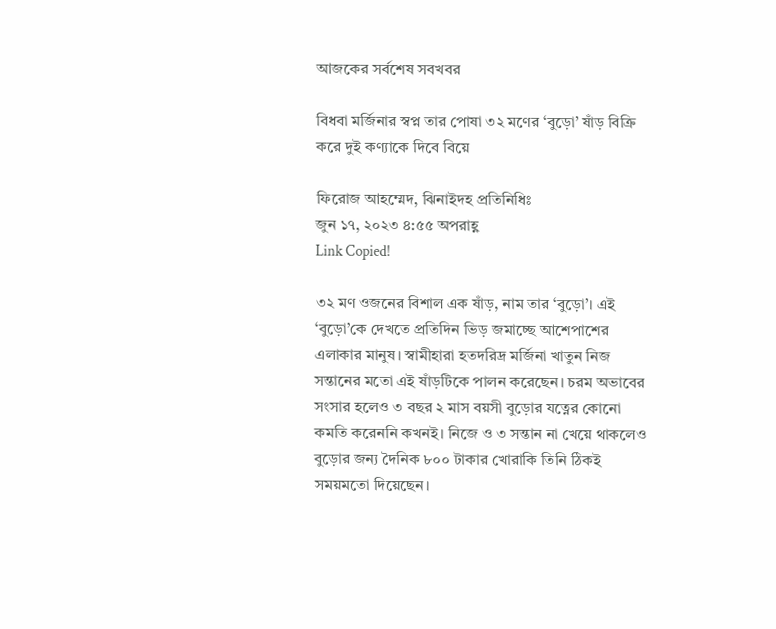আজকের সর্বশেষ সবখবর

বিধবা মর্জিনার স্বপ্ন তার পোষা ৩২ মণের ‘বুড়ো’ ষাঁড় বিক্রি করে দুই কণ্যাকে দিবে বিয়ে

ফিরোজ আহম্মেদ, ঝিনাইদহ প্রতিনিধিঃ
জুন ১৭, ২০২৩ ৪:৫৫ অপরাহ্ণ
Link Copied!

৩২ মণ ওজনের বিশাল এক ষাঁড়, নাম তার ‘বুড়ো’। এই ‘বুড়ো’কে দেখতে প্রতিদিন ভিড় জমাচ্ছে আশেপাশের এলাকার মানুষ। স্বামীহারা হতদরিদ্র মর্জিনা খাতুন নিজ সন্তানের মতো এই ষাঁড়টিকে পালন করেছেন। চরম অভাবের সংসার হলেও ৩ বছর ২ মাস বয়সী বুড়োর যত্নের কোনো কমতি করেননি কখনই। নিজে ও ৩ সন্তান না খেয়ে থাকলেও বুড়োর জন্য দৈনিক ৮০০ টাকার খোরাকি তিনি ঠিকই সময়মতো দিয়েছেন।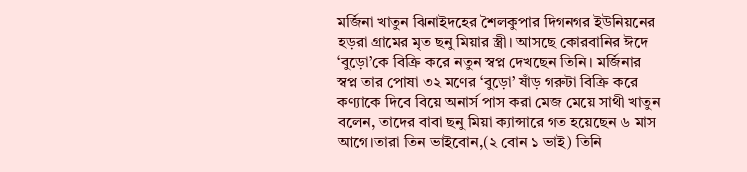মর্জিনা খাতুন ঝিনাইদহের শৈলকুপার দিগনগর ইউনিয়নের হড়রা গ্রামের মৃত ছনু মিয়ার স্ত্রী। আসছে কোরবানির ঈদে ‘বুড়ো’কে বিক্রি করে নতুন স্বপ্ন দেখছেন তিনি। মর্জিনার স্বপ্ন তার পোষা ৩২ মণের ‘বুড়ো’ ষাঁড় গরুটা বিক্রি করে কণ্যাকে দিবে বিয়ে অনার্স পাস করা মেজ মেয়ে সাথী খাতুন বলেন, তাদের বাবা ছনু মিয়া ক্যান্সারে গত হয়েছেন ৬ মাস আগে।তারা তিন ভাইবোন,(২ বোন ১ ভাই) তিনি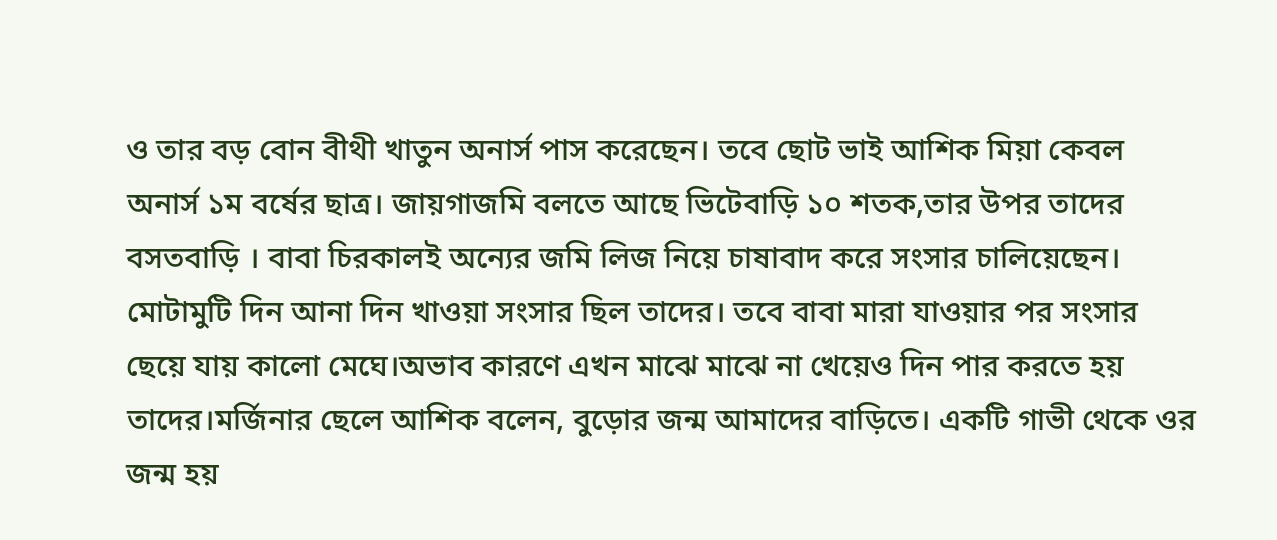ও তার বড় বোন বীথী খাতুন অনার্স পাস করেছেন। তবে ছোট ভাই আশিক মিয়া কেবল অনার্স ১ম বর্ষের ছাত্র। জায়গাজমি বলতে আছে ভিটেবাড়ি ১০ শতক,তার উপর তাদের বসতবাড়ি । বাবা চিরকালই অন্যের জমি লিজ নিয়ে চাষাবাদ করে সংসার চালিয়েছেন। মোটামুটি দিন আনা দিন খাওয়া সংসার ছিল তাদের। তবে বাবা মারা যাওয়ার পর সংসার ছেয়ে যায় কালো মেঘে।অভাব কারণে এখন মাঝে মাঝে না খেয়েও দিন পার করতে হয় তাদের।মর্জিনার ছেলে আশিক বলেন, বুড়োর জন্ম আমাদের বাড়িতে। একটি গাভী থেকে ওর জন্ম হয়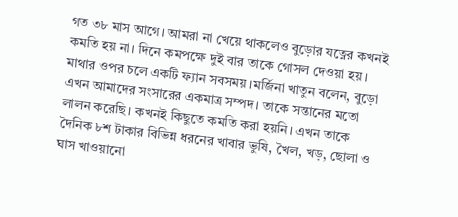গত ৩৮ মাস আগে। আমরা না খেয়ে থাকলেও বুড়োর যত্নের কখনই কমতি হয় না। দিনে কমপক্ষে দুই বার তাকে গোসল দেওয়া হয়। মাথার ওপর চলে একটি ফ্যান সবসময়।মর্জিনা খাতুন বলেন, বুড়ো এখন আমাদের সংসারের একমাত্র সম্পদ। তাকে সন্তানের মতো লালন করেছি। কখনই কিছুতে কমতি করা হয়নি। এখন তাকে দৈনিক ৮শ টাকার বিভিন্ন ধরনের খাবার ভুষি, খৈল, খড়, ছোলা ও ঘাস খাওয়ানো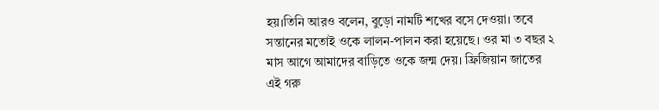হয়।তিনি আরও বলেন, বুড়ো নামটি শখের বসে দেওয়া। তবে সন্তানের মতোই ওকে লালন-পালন করা হয়েছে। ওর মা ৩ বছর ২ মাস আগে আমাদের বাড়িতে ওকে জন্ম দেয়। ফ্রিজিয়ান জাতের এই গরু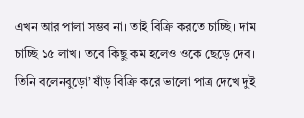এখন আর পালা সম্ভব না। তাই বিক্রি করতে চাচ্ছি। দাম চাচ্ছি ১৫ লাখ। তবে কিছু কম হলেও ওকে ছেড়ে দেব। তিনি বলেনবুড়ো’ ষাঁড় বিক্রি করে ভালো পাত্র দেখে দুই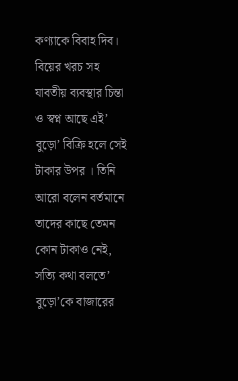কণ্যাকে বিবাহ দিব। বিয়ের খরচ সহ যাবতীয় ব্যবস্থার চিন্তা ও স্বপ্ন আছে এই’ বুড়ো’ বিক্রি হলে সেই টাকার উপর । তিনি আরো বলেন বর্তমানে তাদের কাছে তেমন কোন টাকাও নেই, সত্যি কথা বলতে’ বুড়ো’কে বাজারের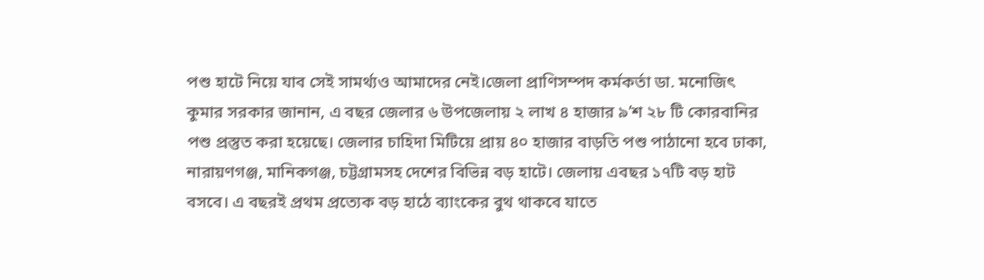পশু হাটে নিয়ে যাব সেই সামর্থ্যও আমাদের নেই।জেলা প্রাণিসম্পদ কর্মকর্তা ডা. মনোজিৎ কুমার সরকার জানান, এ বছর জেলার ৬ উপজেলায় ২ লাখ ৪ হাজার ৯’শ ২৮ টি কোরবানির পশু প্রস্তুত করা হয়েছে। জেলার চাহিদা মিটিয়ে প্রায় ৪০ হাজার বাড়তি পশু পাঠানো হবে ঢাকা, নারায়ণগঞ্জ, মানিকগঞ্জ, চট্টগ্রামসহ দেশের বিভিন্ন বড় হাটে। জেলায় এবছর ১৭টি বড় হাট বসবে। এ বছরই প্রথম প্রত্যেক বড় হাঠে ব্যাংকের বুথ থাকবে যাতে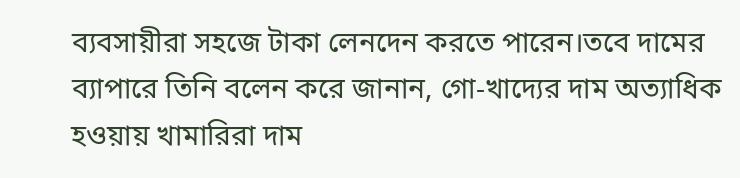ব্যবসায়ীরা সহজে টাকা লেনদেন করতে পারেন।তবে দামের ব্যাপারে তিনি বলেন করে জানান, গো-খাদ্যের দাম অত্যাধিক হওয়ায় খামারিরা দাম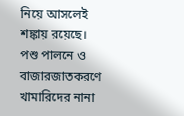নিয়ে আসলেই শঙ্কায় রয়েছে। পশু পালনে ও বাজারজাতকরণে খামারিদের নানা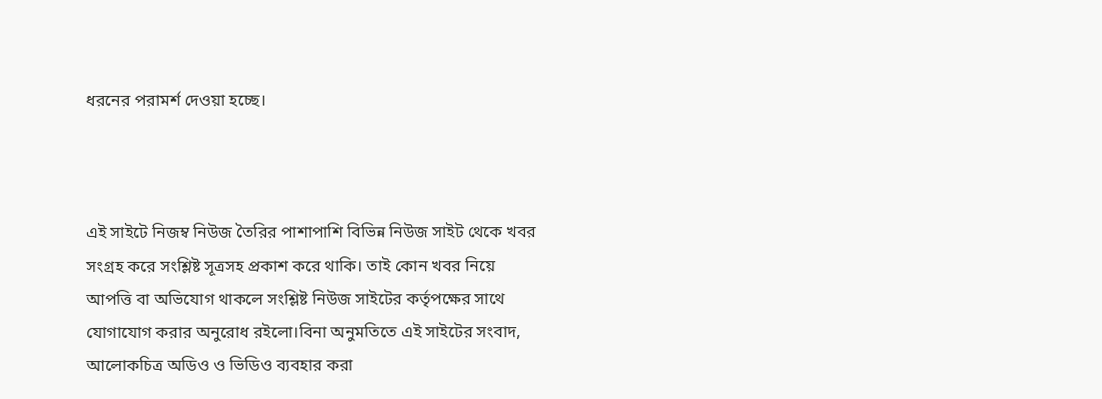ধরনের পরামর্শ দেওয়া হচ্ছে।



এই সাইটে নিজম্ব নিউজ তৈরির পাশাপাশি বিভিন্ন নিউজ সাইট থেকে খবর সংগ্রহ করে সংশ্লিষ্ট সূত্রসহ প্রকাশ করে থাকি। তাই কোন খবর নিয়ে আপত্তি বা অভিযোগ থাকলে সংশ্লিষ্ট নিউজ সাইটের কর্তৃপক্ষের সাথে যোগাযোগ করার অনুরোধ রইলো।বিনা অনুমতিতে এই সাইটের সংবাদ, আলোকচিত্র অডিও ও ভিডিও ব্যবহার করা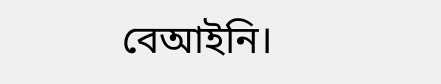বেআইনি।